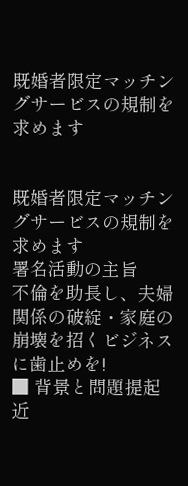既婚者限定マッチングサービスの規制を求めます


既婚者限定マッチングサービスの規制を求めます
署名活動の主旨
不倫を助長し、夫婦関係の破綻・家庭の崩壊を招くビジネスに歯止めを!
■ 背景と問題提起
近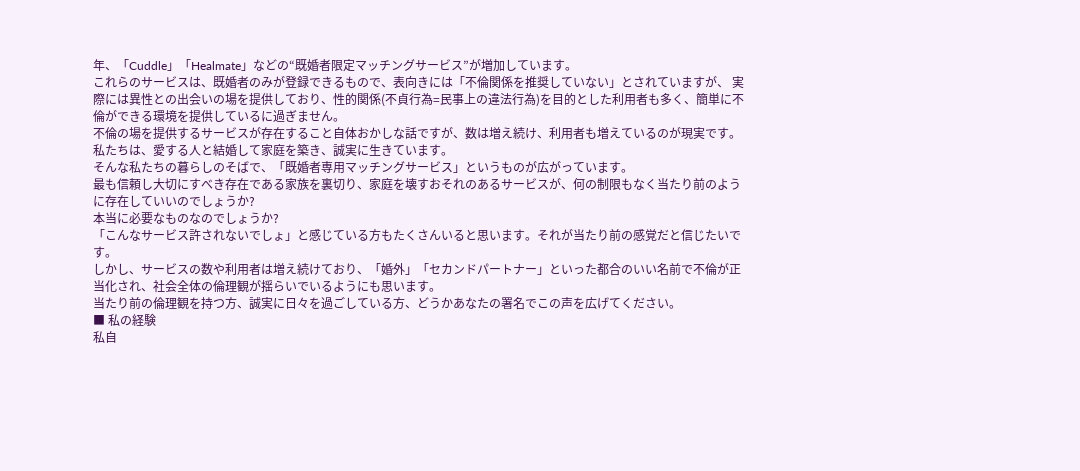年、「Cuddle」「Healmate」などの“既婚者限定マッチングサービス”が増加しています。
これらのサービスは、既婚者のみが登録できるもので、表向きには「不倫関係を推奨していない」とされていますが、 実際には異性との出会いの場を提供しており、性的関係(不貞行為=民事上の違法行為)を目的とした利用者も多く、簡単に不倫ができる環境を提供しているに過ぎません。
不倫の場を提供するサービスが存在すること自体おかしな話ですが、数は増え続け、利用者も増えているのが現実です。
私たちは、愛する人と結婚して家庭を築き、誠実に生きています。
そんな私たちの暮らしのそばで、「既婚者専用マッチングサービス」というものが広がっています。
最も信頼し大切にすべき存在である家族を裏切り、家庭を壊すおそれのあるサービスが、何の制限もなく当たり前のように存在していいのでしょうか?
本当に必要なものなのでしょうか?
「こんなサービス許されないでしょ」と感じている方もたくさんいると思います。それが当たり前の感覚だと信じたいです。
しかし、サービスの数や利用者は増え続けており、「婚外」「セカンドパートナー」といった都合のいい名前で不倫が正当化され、社会全体の倫理観が揺らいでいるようにも思います。
当たり前の倫理観を持つ方、誠実に日々を過ごしている方、どうかあなたの署名でこの声を広げてください。
■ 私の経験
私自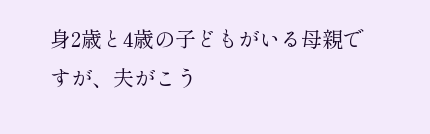身2歳と4歳の子どもがいる母親ですが、夫がこう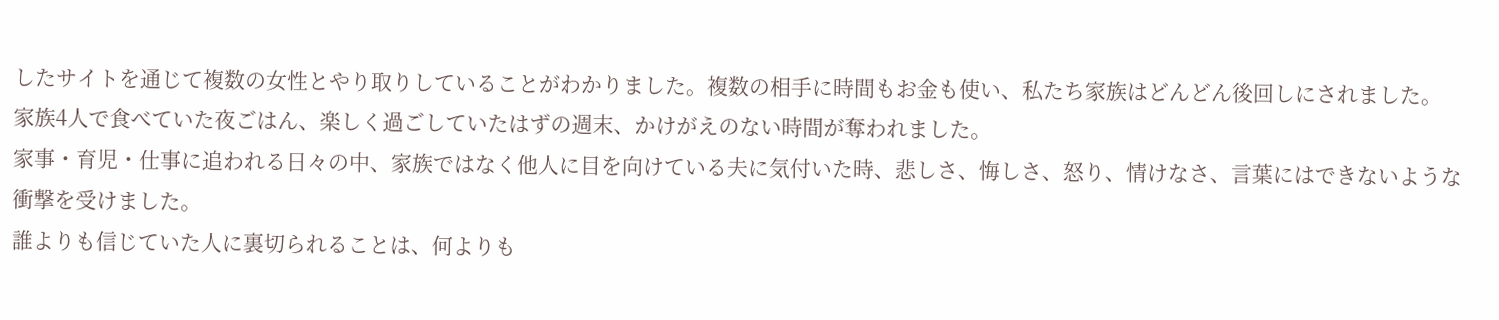したサイトを通じて複数の女性とやり取りしていることがわかりました。複数の相手に時間もお金も使い、私たち家族はどんどん後回しにされました。
家族4人で食べていた夜ごはん、楽しく過ごしていたはずの週末、かけがえのない時間が奪われました。
家事・育児・仕事に追われる日々の中、家族ではなく他人に目を向けている夫に気付いた時、悲しさ、悔しさ、怒り、情けなさ、言葉にはできないような衝撃を受けました。
誰よりも信じていた人に裏切られることは、何よりも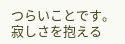つらいことです。
寂しさを抱える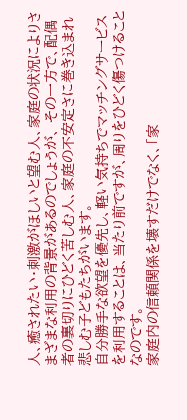人、癒されたい・刺激がほしいと望む人、家庭の状況によりさまざまな利用の背景があるのでしょうが、 その一方で、配偶者の裏切りにひどく苦しむ人、家庭の不安定さに巻き込まれ悲しむ子どもたちがいます。
自分勝手な欲望を優先し、軽い気持ちでマッチングサービスを利用することは、当たり前ですが、周りをひどく傷つけることなのです。
家庭内の信頼関係を壊すだけでなく、「家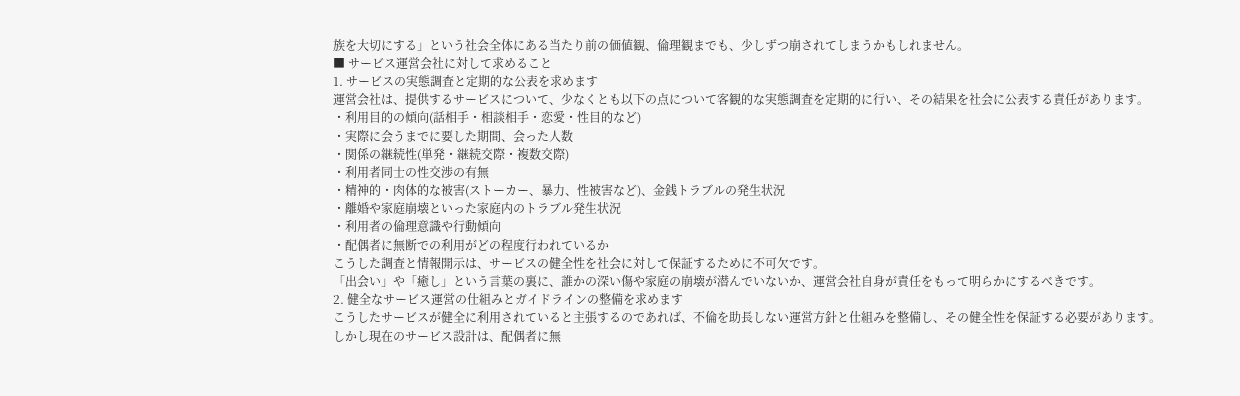族を大切にする」という社会全体にある当たり前の価値観、倫理観までも、少しずつ崩されてしまうかもしれません。
■ サービス運営会社に対して求めること
1. サービスの実態調査と定期的な公表を求めます
運営会社は、提供するサービスについて、少なくとも以下の点について客観的な実態調査を定期的に行い、その結果を社会に公表する責任があります。
・利用目的の傾向(話相手・相談相手・恋愛・性目的など)
・実際に会うまでに要した期間、会った人数
・関係の継続性(単発・継続交際・複数交際)
・利用者同士の性交渉の有無
・精神的・肉体的な被害(ストーカー、暴力、性被害など)、金銭トラブルの発生状況
・離婚や家庭崩壊といった家庭内のトラブル発生状況
・利用者の倫理意識や行動傾向
・配偶者に無断での利用がどの程度行われているか
こうした調査と情報開示は、サービスの健全性を社会に対して保証するために不可欠です。
「出会い」や「癒し」という言葉の裏に、誰かの深い傷や家庭の崩壊が潜んでいないか、運営会社自身が責任をもって明らかにするべきです。
2. 健全なサービス運営の仕組みとガイドラインの整備を求めます
こうしたサービスが健全に利用されていると主張するのであれば、不倫を助長しない運営方針と仕組みを整備し、その健全性を保証する必要があります。
しかし現在のサービス設計は、配偶者に無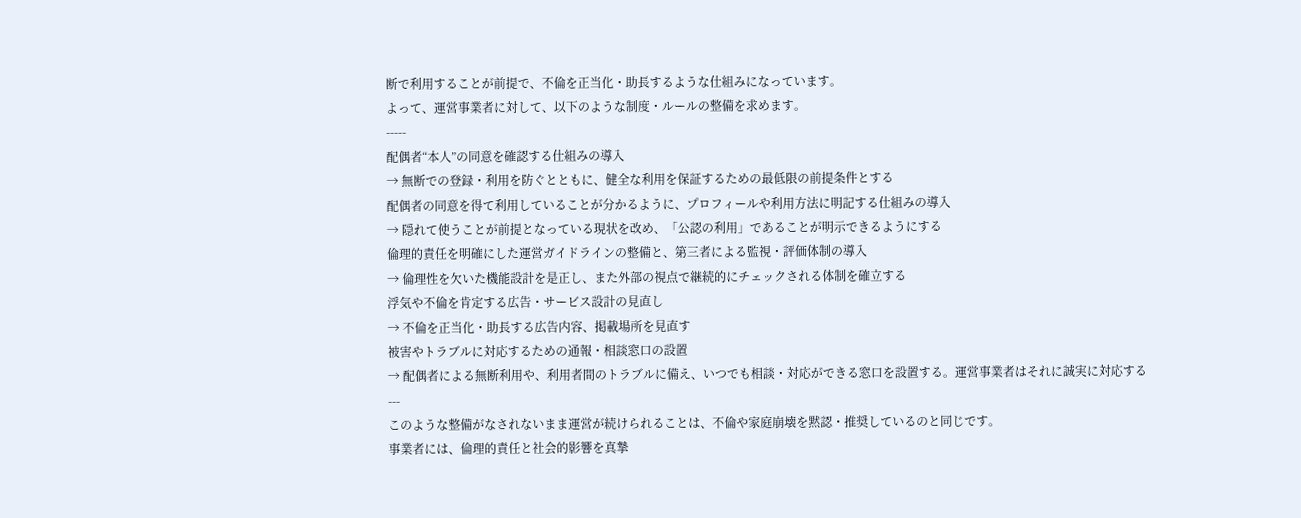断で利用することが前提で、不倫を正当化・助長するような仕組みになっています。
よって、運営事業者に対して、以下のような制度・ルールの整備を求めます。
-----
配偶者“本人”の同意を確認する仕組みの導入
→ 無断での登録・利用を防ぐとともに、健全な利用を保証するための最低限の前提条件とする
配偶者の同意を得て利用していることが分かるように、プロフィールや利用方法に明記する仕組みの導入
→ 隠れて使うことが前提となっている現状を改め、「公認の利用」であることが明示できるようにする
倫理的責任を明確にした運営ガイドラインの整備と、第三者による監視・評価体制の導入
→ 倫理性を欠いた機能設計を是正し、また外部の視点で継続的にチェックされる体制を確立する
浮気や不倫を肯定する広告・サービス設計の見直し
→ 不倫を正当化・助長する広告内容、掲載場所を見直す
被害やトラブルに対応するための通報・相談窓口の設置
→ 配偶者による無断利用や、利用者間のトラブルに備え、いつでも相談・対応ができる窓口を設置する。運営事業者はそれに誠実に対応する
---
このような整備がなされないまま運営が続けられることは、不倫や家庭崩壊を黙認・推奨しているのと同じです。
事業者には、倫理的責任と社会的影響を真摯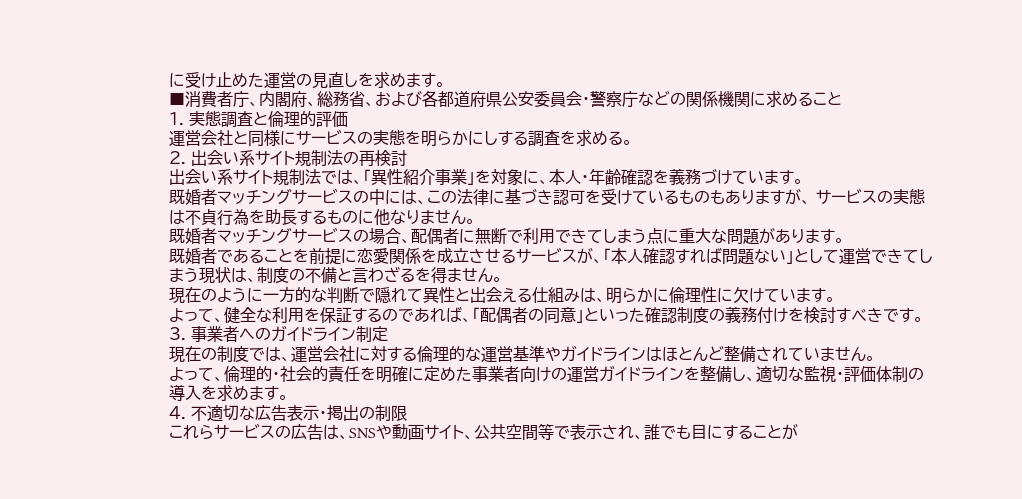に受け止めた運営の見直しを求めます。
■消費者庁、内閣府、総務省、および各都道府県公安委員会・警察庁などの関係機関に求めること
1. 実態調査と倫理的評価
運営会社と同様にサービスの実態を明らかにしする調査を求める。
2. 出会い系サイト規制法の再検討
出会い系サイト規制法では、「異性紹介事業」を対象に、本人・年齢確認を義務づけています。
既婚者マッチングサービスの中には、この法律に基づき認可を受けているものもありますが、 サービスの実態は不貞行為を助長するものに他なりません。
既婚者マッチングサービスの場合、配偶者に無断で利用できてしまう点に重大な問題があります。
既婚者であることを前提に恋愛関係を成立させるサービスが、「本人確認すれば問題ない」として運営できてしまう現状は、制度の不備と言わざるを得ません。
現在のように一方的な判断で隠れて異性と出会える仕組みは、明らかに倫理性に欠けています。
よって、健全な利用を保証するのであれば、「配偶者の同意」といった確認制度の義務付けを検討すべきです。
3. 事業者へのガイドライン制定
現在の制度では、運営会社に対する倫理的な運営基準やガイドラインはほとんど整備されていません。
よって、倫理的・社会的責任を明確に定めた事業者向けの運営ガイドラインを整備し、適切な監視・評価体制の導入を求めます。
4. 不適切な広告表示・掲出の制限
これらサービスの広告は、SNSや動画サイト、公共空間等で表示され、誰でも目にすることが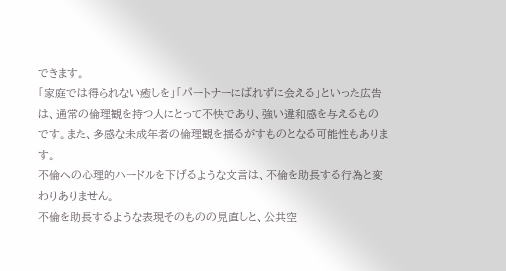できます。
「家庭では得られない癒しを」「パートナーにばれずに会える」といった広告は、通常の倫理観を持つ人にとって不快であり、強い違和感を与えるものです。また、多感な未成年者の倫理観を揺るがすものとなる可能性もあります。
不倫への心理的ハードルを下げるような文言は、不倫を助長する行為と変わりありません。
不倫を助長するような表現そのものの見直しと、公共空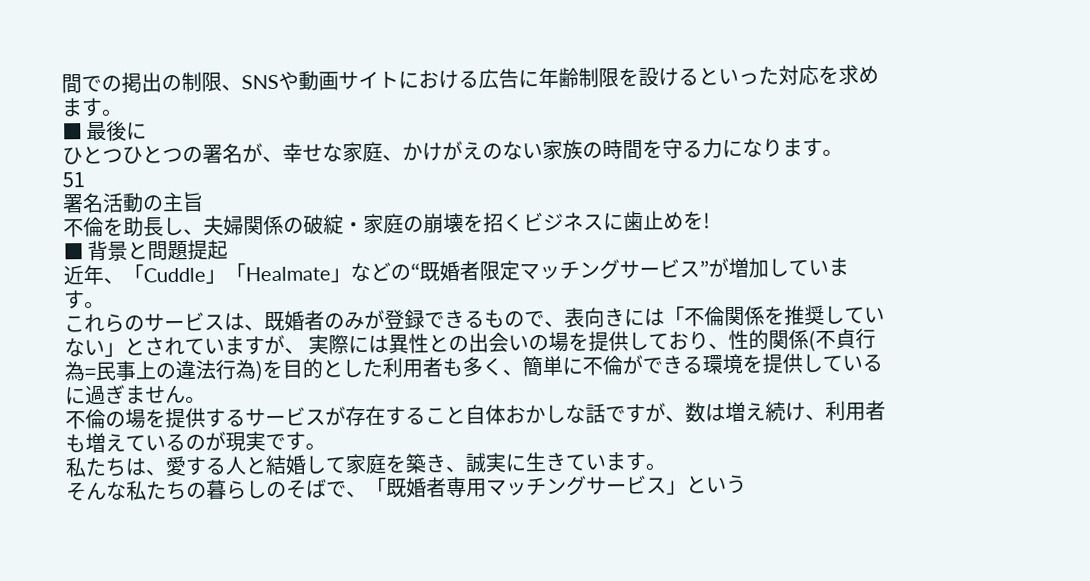間での掲出の制限、SNSや動画サイトにおける広告に年齢制限を設けるといった対応を求めます。
■ 最後に
ひとつひとつの署名が、幸せな家庭、かけがえのない家族の時間を守る力になります。
51
署名活動の主旨
不倫を助長し、夫婦関係の破綻・家庭の崩壊を招くビジネスに歯止めを!
■ 背景と問題提起
近年、「Cuddle」「Healmate」などの“既婚者限定マッチングサービス”が増加しています。
これらのサービスは、既婚者のみが登録できるもので、表向きには「不倫関係を推奨していない」とされていますが、 実際には異性との出会いの場を提供しており、性的関係(不貞行為=民事上の違法行為)を目的とした利用者も多く、簡単に不倫ができる環境を提供しているに過ぎません。
不倫の場を提供するサービスが存在すること自体おかしな話ですが、数は増え続け、利用者も増えているのが現実です。
私たちは、愛する人と結婚して家庭を築き、誠実に生きています。
そんな私たちの暮らしのそばで、「既婚者専用マッチングサービス」という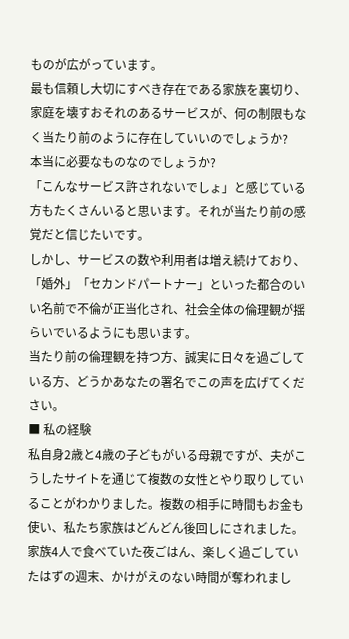ものが広がっています。
最も信頼し大切にすべき存在である家族を裏切り、家庭を壊すおそれのあるサービスが、何の制限もなく当たり前のように存在していいのでしょうか?
本当に必要なものなのでしょうか?
「こんなサービス許されないでしょ」と感じている方もたくさんいると思います。それが当たり前の感覚だと信じたいです。
しかし、サービスの数や利用者は増え続けており、「婚外」「セカンドパートナー」といった都合のいい名前で不倫が正当化され、社会全体の倫理観が揺らいでいるようにも思います。
当たり前の倫理観を持つ方、誠実に日々を過ごしている方、どうかあなたの署名でこの声を広げてください。
■ 私の経験
私自身2歳と4歳の子どもがいる母親ですが、夫がこうしたサイトを通じて複数の女性とやり取りしていることがわかりました。複数の相手に時間もお金も使い、私たち家族はどんどん後回しにされました。
家族4人で食べていた夜ごはん、楽しく過ごしていたはずの週末、かけがえのない時間が奪われまし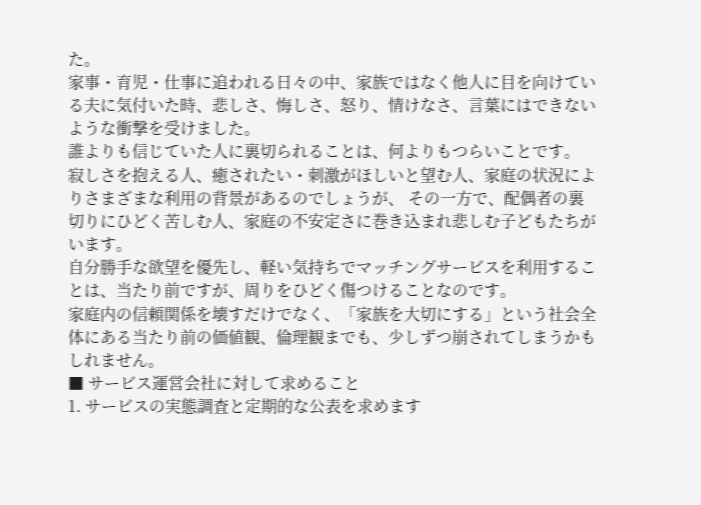た。
家事・育児・仕事に追われる日々の中、家族ではなく他人に目を向けている夫に気付いた時、悲しさ、悔しさ、怒り、情けなさ、言葉にはできないような衝撃を受けました。
誰よりも信じていた人に裏切られることは、何よりもつらいことです。
寂しさを抱える人、癒されたい・刺激がほしいと望む人、家庭の状況によりさまざまな利用の背景があるのでしょうが、 その一方で、配偶者の裏切りにひどく苦しむ人、家庭の不安定さに巻き込まれ悲しむ子どもたちがいます。
自分勝手な欲望を優先し、軽い気持ちでマッチングサービスを利用することは、当たり前ですが、周りをひどく傷つけることなのです。
家庭内の信頼関係を壊すだけでなく、「家族を大切にする」という社会全体にある当たり前の価値観、倫理観までも、少しずつ崩されてしまうかもしれません。
■ サービス運営会社に対して求めること
1. サービスの実態調査と定期的な公表を求めます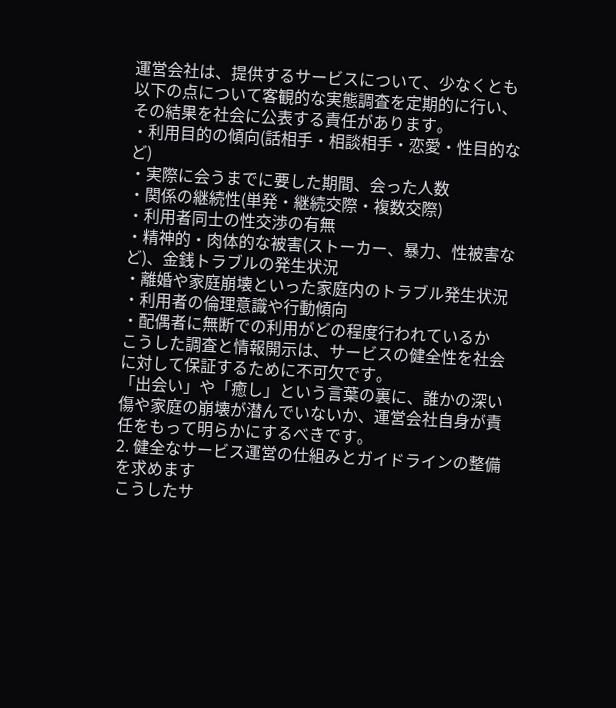運営会社は、提供するサービスについて、少なくとも以下の点について客観的な実態調査を定期的に行い、その結果を社会に公表する責任があります。
・利用目的の傾向(話相手・相談相手・恋愛・性目的など)
・実際に会うまでに要した期間、会った人数
・関係の継続性(単発・継続交際・複数交際)
・利用者同士の性交渉の有無
・精神的・肉体的な被害(ストーカー、暴力、性被害など)、金銭トラブルの発生状況
・離婚や家庭崩壊といった家庭内のトラブル発生状況
・利用者の倫理意識や行動傾向
・配偶者に無断での利用がどの程度行われているか
こうした調査と情報開示は、サービスの健全性を社会に対して保証するために不可欠です。
「出会い」や「癒し」という言葉の裏に、誰かの深い傷や家庭の崩壊が潜んでいないか、運営会社自身が責任をもって明らかにするべきです。
2. 健全なサービス運営の仕組みとガイドラインの整備を求めます
こうしたサ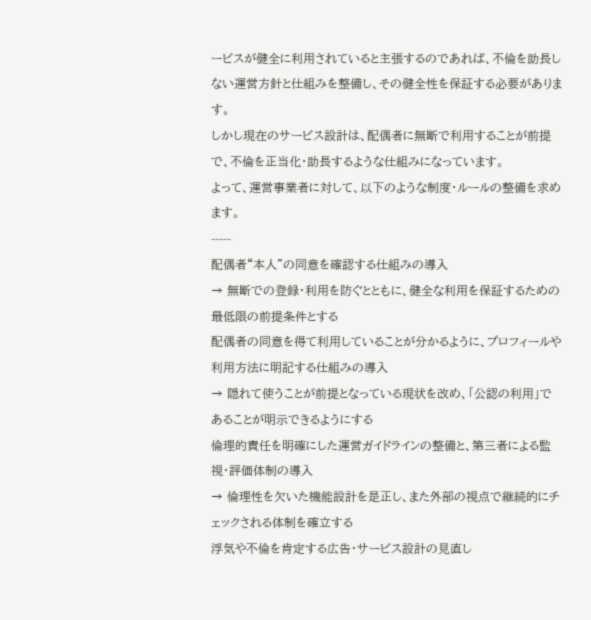ービスが健全に利用されていると主張するのであれば、不倫を助長しない運営方針と仕組みを整備し、その健全性を保証する必要があります。
しかし現在のサービス設計は、配偶者に無断で利用することが前提で、不倫を正当化・助長するような仕組みになっています。
よって、運営事業者に対して、以下のような制度・ルールの整備を求めます。
-----
配偶者“本人”の同意を確認する仕組みの導入
→ 無断での登録・利用を防ぐとともに、健全な利用を保証するための最低限の前提条件とする
配偶者の同意を得て利用していることが分かるように、プロフィールや利用方法に明記する仕組みの導入
→ 隠れて使うことが前提となっている現状を改め、「公認の利用」であることが明示できるようにする
倫理的責任を明確にした運営ガイドラインの整備と、第三者による監視・評価体制の導入
→ 倫理性を欠いた機能設計を是正し、また外部の視点で継続的にチェックされる体制を確立する
浮気や不倫を肯定する広告・サービス設計の見直し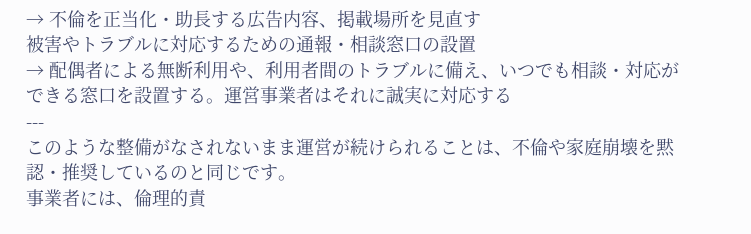→ 不倫を正当化・助長する広告内容、掲載場所を見直す
被害やトラブルに対応するための通報・相談窓口の設置
→ 配偶者による無断利用や、利用者間のトラブルに備え、いつでも相談・対応ができる窓口を設置する。運営事業者はそれに誠実に対応する
---
このような整備がなされないまま運営が続けられることは、不倫や家庭崩壊を黙認・推奨しているのと同じです。
事業者には、倫理的責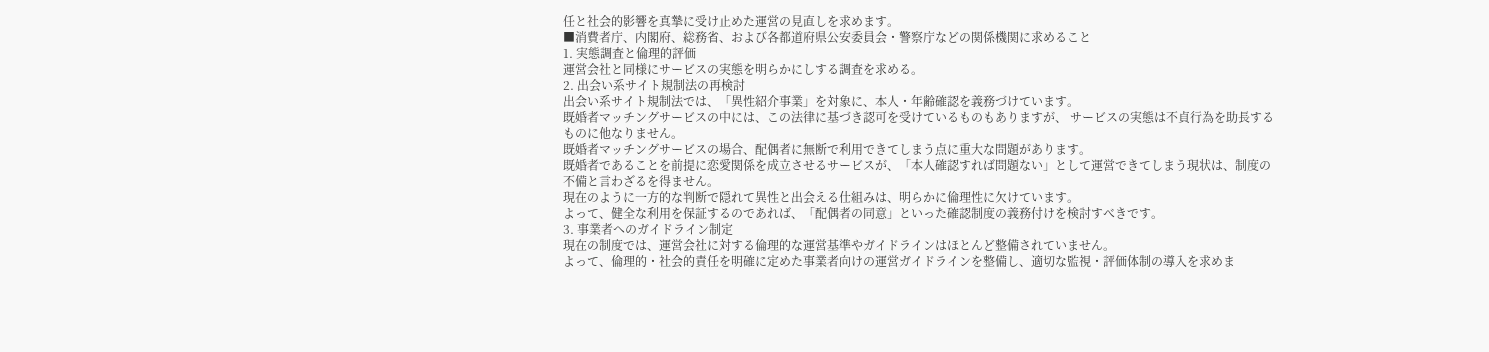任と社会的影響を真摯に受け止めた運営の見直しを求めます。
■消費者庁、内閣府、総務省、および各都道府県公安委員会・警察庁などの関係機関に求めること
1. 実態調査と倫理的評価
運営会社と同様にサービスの実態を明らかにしする調査を求める。
2. 出会い系サイト規制法の再検討
出会い系サイト規制法では、「異性紹介事業」を対象に、本人・年齢確認を義務づけています。
既婚者マッチングサービスの中には、この法律に基づき認可を受けているものもありますが、 サービスの実態は不貞行為を助長するものに他なりません。
既婚者マッチングサービスの場合、配偶者に無断で利用できてしまう点に重大な問題があります。
既婚者であることを前提に恋愛関係を成立させるサービスが、「本人確認すれば問題ない」として運営できてしまう現状は、制度の不備と言わざるを得ません。
現在のように一方的な判断で隠れて異性と出会える仕組みは、明らかに倫理性に欠けています。
よって、健全な利用を保証するのであれば、「配偶者の同意」といった確認制度の義務付けを検討すべきです。
3. 事業者へのガイドライン制定
現在の制度では、運営会社に対する倫理的な運営基準やガイドラインはほとんど整備されていません。
よって、倫理的・社会的責任を明確に定めた事業者向けの運営ガイドラインを整備し、適切な監視・評価体制の導入を求めま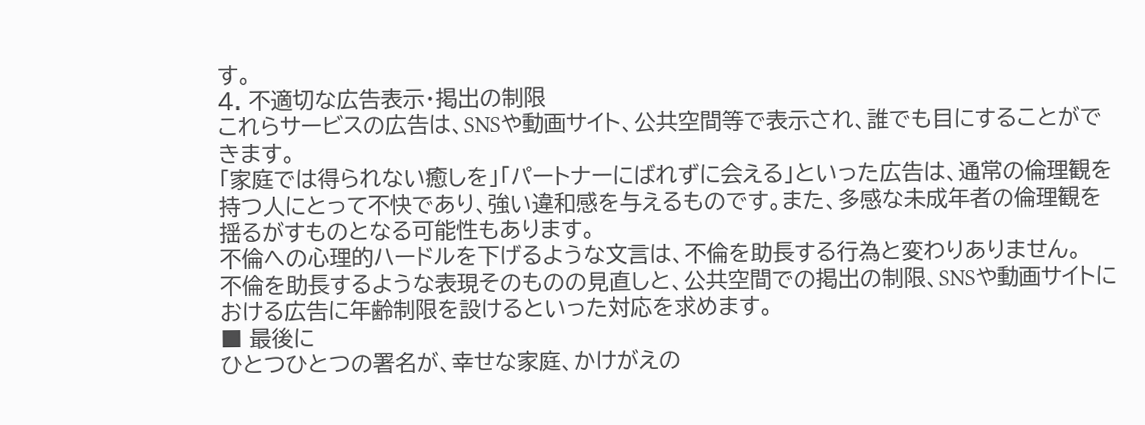す。
4. 不適切な広告表示・掲出の制限
これらサービスの広告は、SNSや動画サイト、公共空間等で表示され、誰でも目にすることができます。
「家庭では得られない癒しを」「パートナーにばれずに会える」といった広告は、通常の倫理観を持つ人にとって不快であり、強い違和感を与えるものです。また、多感な未成年者の倫理観を揺るがすものとなる可能性もあります。
不倫への心理的ハードルを下げるような文言は、不倫を助長する行為と変わりありません。
不倫を助長するような表現そのものの見直しと、公共空間での掲出の制限、SNSや動画サイトにおける広告に年齢制限を設けるといった対応を求めます。
■ 最後に
ひとつひとつの署名が、幸せな家庭、かけがえの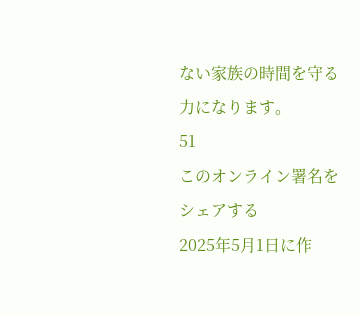ない家族の時間を守る力になります。
51
このオンライン署名をシェアする
2025年5月1日に作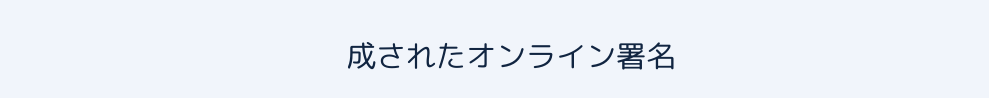成されたオンライン署名